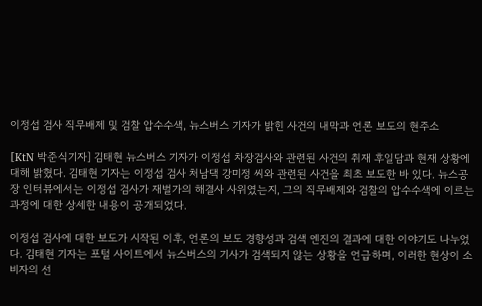이정섭 검사 직무배제 및 검찰 압수수색, 뉴스버스 기자가 밝힌 사건의 내막과 언론 보도의 현주소

[KtN 박준식기자] 김태현 뉴스버스 기자가 이정섭 차장검사와 관련된 사건의 취재 후일담과 현재 상황에 대해 밝혔다. 김태현 기자는 이정섭 검사 처남댁 강미정 씨와 관련된 사건을 최초 보도한 바 있다. 뉴스공장 인터뷰에서는 이정섭 검사가 재벌가의 해결사 사위였는지, 그의 직무배제와 검찰의 압수수색에 이르는 과정에 대한 상세한 내용이 공개되었다.

이정섭 검사에 대한 보도가 시작된 이후, 언론의 보도 경향성과 검색 엔진의 결과에 대한 이야기도 나누었다. 김태현 기자는 포털 사이트에서 뉴스버스의 기사가 검색되지 않는 상황을 언급하며, 이러한 현상이 소비자의 선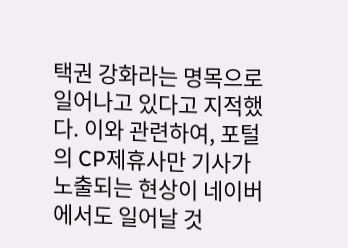택권 강화라는 명목으로 일어나고 있다고 지적했다. 이와 관련하여, 포털의 CP제휴사만 기사가 노출되는 현상이 네이버에서도 일어날 것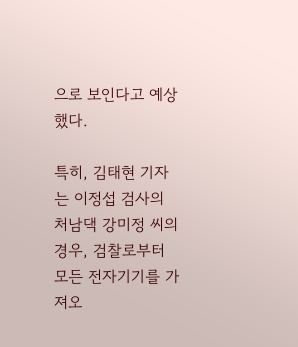으로 보인다고 예상했다.

특히, 김태현 기자는 이정섭 검사의 처남댁 강미정 씨의 경우, 검찰로부터 모든 전자기기를 가져오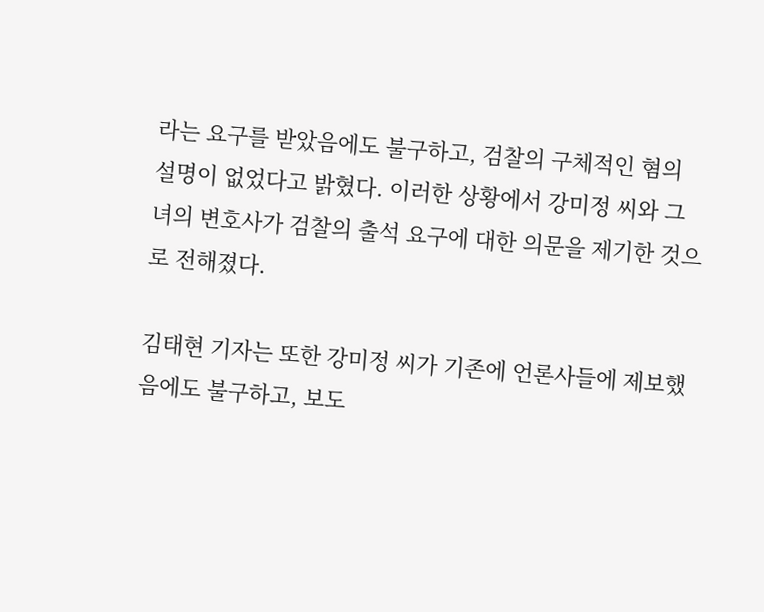라는 요구를 받았음에도 불구하고, 검찰의 구체적인 혐의 설명이 없었다고 밝혔다. 이러한 상황에서 강미정 씨와 그녀의 변호사가 검찰의 출석 요구에 대한 의문을 제기한 것으로 전해졌다.

김태현 기자는 또한 강미정 씨가 기존에 언론사들에 제보했음에도 불구하고, 보도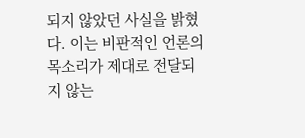되지 않았던 사실을 밝혔다. 이는 비판적인 언론의 목소리가 제대로 전달되지 않는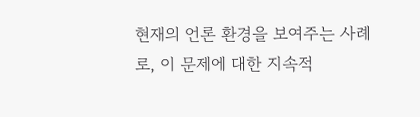현재의 언론 환경을 보여주는 사례로, 이 문제에 대한 지속적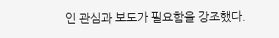인 관심과 보도가 필요함을 강조했다.